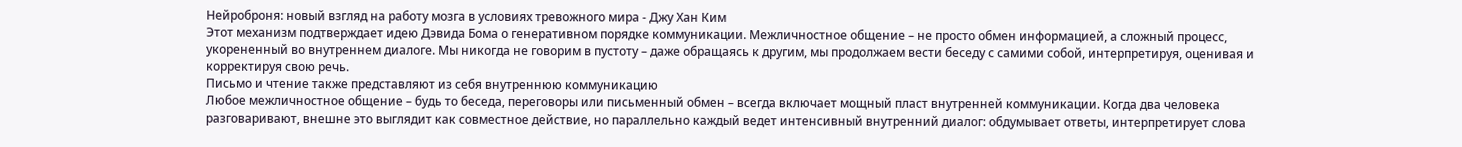Нейроброня: новый взгляд на работу мозга в условиях тревожного мира - Джу Хан Ким
Этот механизм подтверждает идею Дэвида Бома о генеративном порядке коммуникации. Межличностное общение – не просто обмен информацией, а сложный процесс, укорененный во внутреннем диалоге. Мы никогда не говорим в пустоту – даже обращаясь к другим, мы продолжаем вести беседу с самими собой, интерпретируя, оценивая и корректируя свою речь.
Письмо и чтение также представляют из себя внутреннюю коммуникацию
Любое межличностное общение – будь то беседа, переговоры или письменный обмен – всегда включает мощный пласт внутренней коммуникации. Когда два человека разговаривают, внешне это выглядит как совместное действие, но параллельно каждый ведет интенсивный внутренний диалог: обдумывает ответы, интерпретирует слова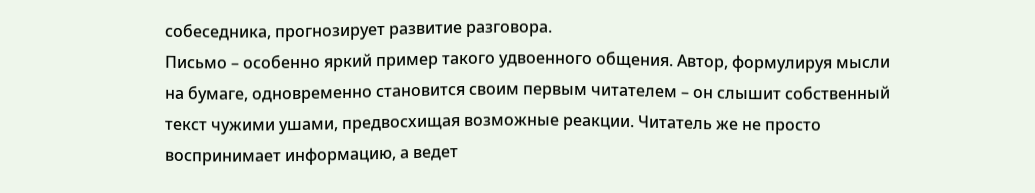собеседника, прогнозирует развитие разговора.
Письмо – особенно яркий пример такого удвоенного общения. Автор, формулируя мысли на бумаге, одновременно становится своим первым читателем – он слышит собственный текст чужими ушами, предвосхищая возможные реакции. Читатель же не просто воспринимает информацию, а ведет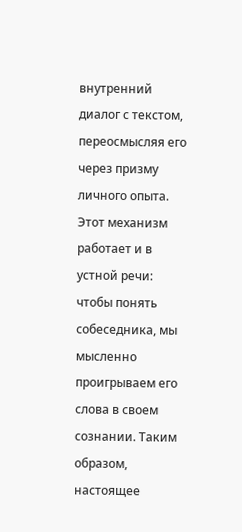внутренний диалог с текстом, переосмысляя его через призму личного опыта.
Этот механизм работает и в устной речи: чтобы понять собеседника, мы мысленно проигрываем его слова в своем сознании. Таким образом, настоящее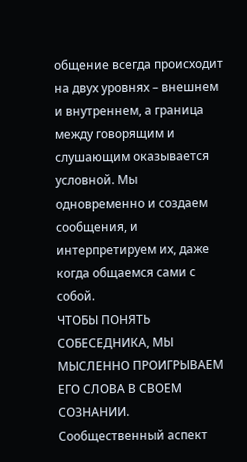общение всегда происходит на двух уровнях – внешнем и внутреннем, а граница между говорящим и слушающим оказывается условной. Мы одновременно и создаем сообщения, и интерпретируем их, даже когда общаемся сами с собой.
ЧТОБЫ ПОНЯТЬ СОБЕСЕДНИКА, МЫ МЫСЛЕННО ПРОИГРЫВАЕМ ЕГО СЛОВА В СВОЕМ СОЗНАНИИ.
Сообщественный аспект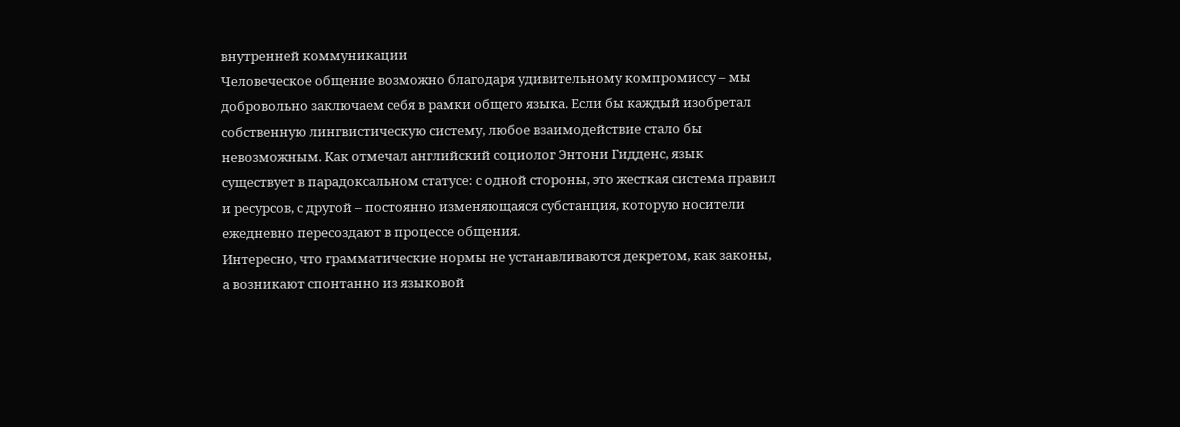внутренней коммуникации
Человеческое общение возможно благодаря удивительному компромиссу – мы добровольно заключаем себя в рамки общего языка. Если бы каждый изобретал собственную лингвистическую систему, любое взаимодействие стало бы невозможным. Как отмечал английский социолог Энтони Гидденс, язык существует в парадоксальном статусе: с одной стороны, это жесткая система правил и ресурсов, с другой – постоянно изменяющаяся субстанция, которую носители ежедневно пересоздают в процессе общения.
Интересно, что грамматические нормы не устанавливаются декретом, как законы, а возникают спонтанно из языковой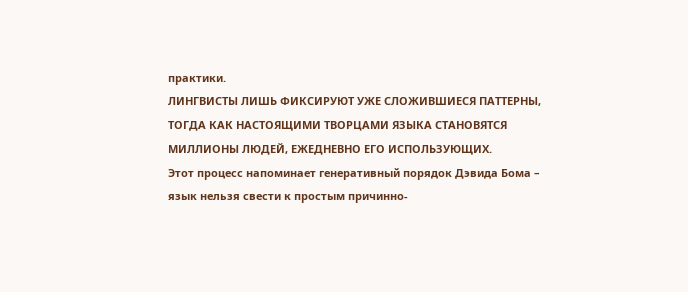практики.
ЛИНГВИСТЫ ЛИШЬ ФИКСИРУЮТ УЖЕ СЛОЖИВШИЕСЯ ПАТТЕРНЫ, ТОГДА КАК НАСТОЯЩИМИ ТВОРЦАМИ ЯЗЫКА СТАНОВЯТСЯ МИЛЛИОНЫ ЛЮДЕЙ, ЕЖЕДНЕВНО ЕГО ИСПОЛЬЗУЮЩИХ.
Этот процесс напоминает генеративный порядок Дэвида Бома – язык нельзя свести к простым причинно-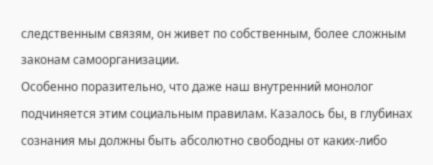следственным связям, он живет по собственным, более сложным законам самоорганизации.
Особенно поразительно, что даже наш внутренний монолог подчиняется этим социальным правилам. Казалось бы, в глубинах сознания мы должны быть абсолютно свободны от каких-либо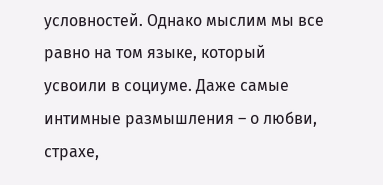условностей. Однако мыслим мы все равно на том языке, который усвоили в социуме. Даже самые интимные размышления – о любви, страхе,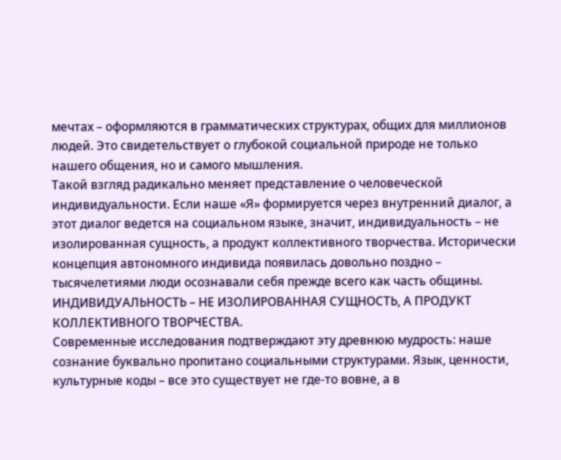мечтах – оформляются в грамматических структурах, общих для миллионов людей. Это свидетельствует о глубокой социальной природе не только нашего общения, но и самого мышления.
Такой взгляд радикально меняет представление о человеческой индивидуальности. Если наше «Я» формируется через внутренний диалог, а этот диалог ведется на социальном языке, значит, индивидуальность – не изолированная сущность, а продукт коллективного творчества. Исторически концепция автономного индивида появилась довольно поздно – тысячелетиями люди осознавали себя прежде всего как часть общины.
ИНДИВИДУАЛЬНОСТЬ – НЕ ИЗОЛИРОВАННАЯ СУЩНОСТЬ, А ПРОДУКТ КОЛЛЕКТИВНОГО ТВОРЧЕСТВА.
Современные исследования подтверждают эту древнюю мудрость: наше сознание буквально пропитано социальными структурами. Язык, ценности, культурные коды – все это существует не где-то вовне, а в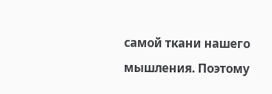самой ткани нашего мышления. Поэтому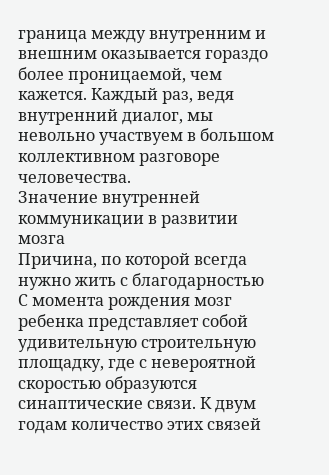граница между внутренним и внешним оказывается гораздо более проницаемой, чем кажется. Каждый раз, ведя внутренний диалог, мы невольно участвуем в большом коллективном разговоре человечества.
Значение внутренней коммуникации в развитии мозга
Причина, по которой всегда нужно жить с благодарностью
С момента рождения мозг ребенка представляет собой удивительную строительную площадку, где с невероятной скоростью образуются синаптические связи. К двум годам количество этих связей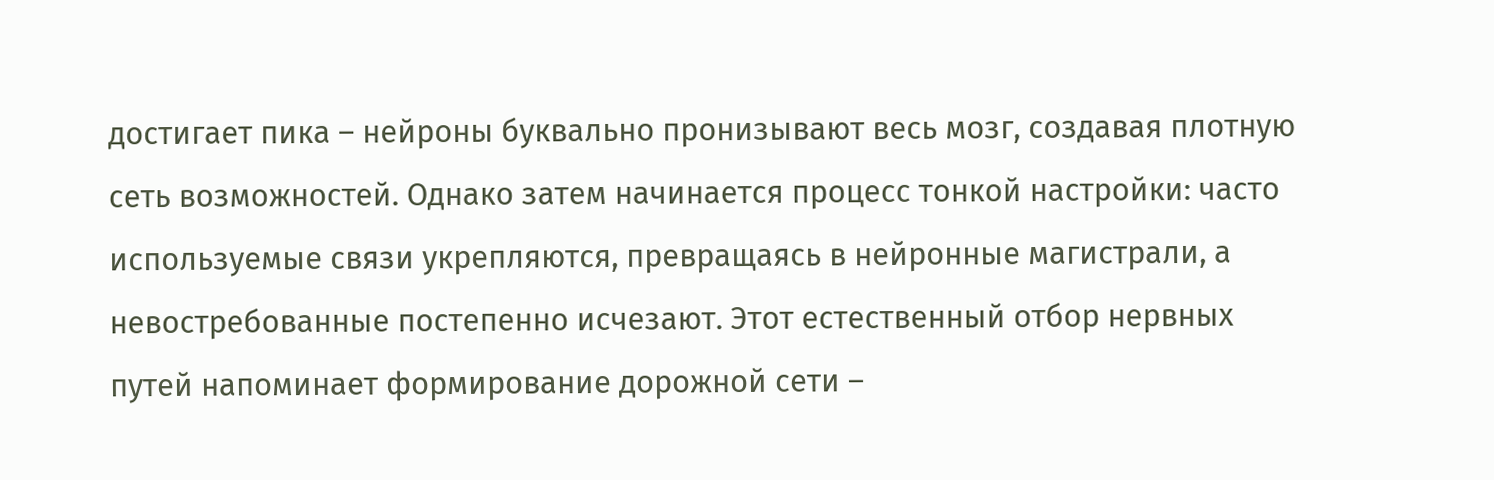достигает пика – нейроны буквально пронизывают весь мозг, создавая плотную сеть возможностей. Однако затем начинается процесс тонкой настройки: часто используемые связи укрепляются, превращаясь в нейронные магистрали, а невостребованные постепенно исчезают. Этот естественный отбор нервных путей напоминает формирование дорожной сети –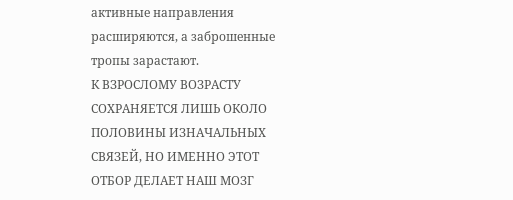активные направления расширяются, а заброшенные тропы зарастают.
К ВЗРОСЛОМУ ВОЗРАСТУ СОХРАНЯЕТСЯ ЛИШЬ ОКОЛО ПОЛОВИНЫ ИЗНАЧАЛЬНЫХ СВЯЗЕЙ, НО ИМЕННО ЭТОТ ОТБОР ДЕЛАЕТ НАШ МОЗГ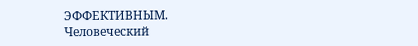ЭФФЕКТИВНЫМ.
Человеческий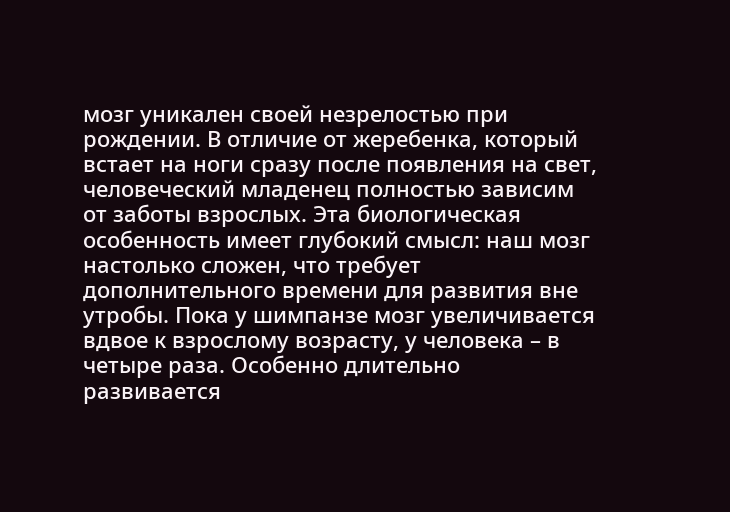мозг уникален своей незрелостью при рождении. В отличие от жеребенка, который встает на ноги сразу после появления на свет, человеческий младенец полностью зависим от заботы взрослых. Эта биологическая особенность имеет глубокий смысл: наш мозг настолько сложен, что требует дополнительного времени для развития вне утробы. Пока у шимпанзе мозг увеличивается вдвое к взрослому возрасту, у человека – в четыре раза. Особенно длительно развивается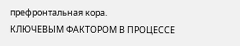префронтальная кора.
КЛЮЧЕВЫМ ФАКТОРОМ В ПРОЦЕССЕ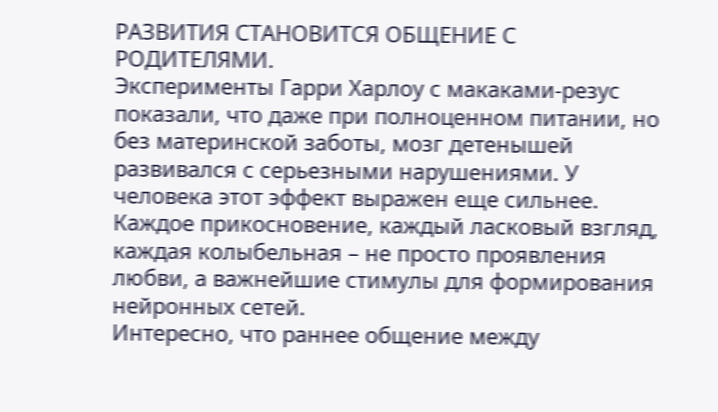РАЗВИТИЯ СТАНОВИТСЯ ОБЩЕНИЕ С РОДИТЕЛЯМИ.
Эксперименты Гарри Харлоу с макаками-резус показали, что даже при полноценном питании, но без материнской заботы, мозг детенышей развивался с серьезными нарушениями. У человека этот эффект выражен еще сильнее. Каждое прикосновение, каждый ласковый взгляд, каждая колыбельная – не просто проявления любви, а важнейшие стимулы для формирования нейронных сетей.
Интересно, что раннее общение между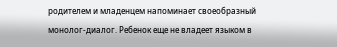родителем и младенцем напоминает своеобразный монолог-диалог. Ребенок еще не владеет языком в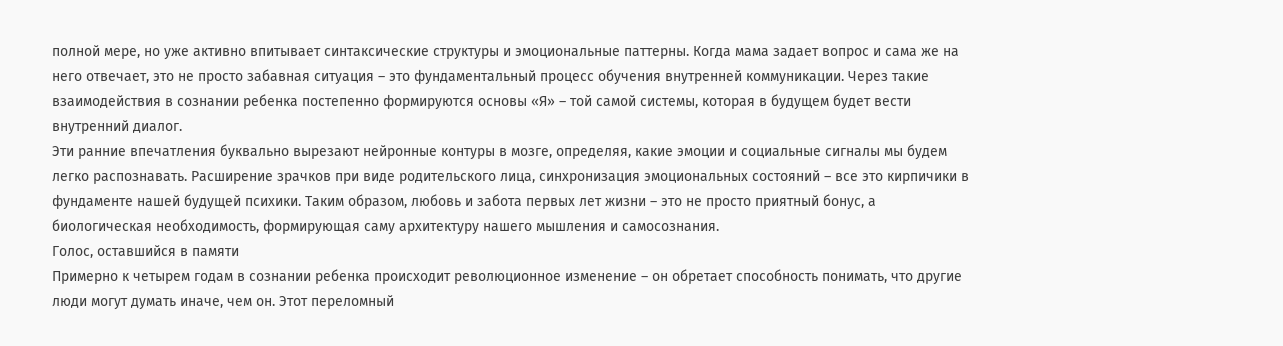полной мере, но уже активно впитывает синтаксические структуры и эмоциональные паттерны. Когда мама задает вопрос и сама же на него отвечает, это не просто забавная ситуация – это фундаментальный процесс обучения внутренней коммуникации. Через такие взаимодействия в сознании ребенка постепенно формируются основы «Я» – той самой системы, которая в будущем будет вести внутренний диалог.
Эти ранние впечатления буквально вырезают нейронные контуры в мозге, определяя, какие эмоции и социальные сигналы мы будем легко распознавать. Расширение зрачков при виде родительского лица, синхронизация эмоциональных состояний – все это кирпичики в фундаменте нашей будущей психики. Таким образом, любовь и забота первых лет жизни – это не просто приятный бонус, а биологическая необходимость, формирующая саму архитектуру нашего мышления и самосознания.
Голос, оставшийся в памяти
Примерно к четырем годам в сознании ребенка происходит революционное изменение – он обретает способность понимать, что другие люди могут думать иначе, чем он. Этот переломный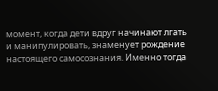момент, когда дети вдруг начинают лгать и манипулировать, знаменует рождение настоящего самосознания. Именно тогда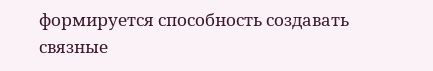формируется способность создавать связные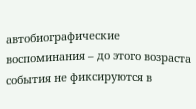автобиографические воспоминания – до этого возраста события не фиксируются в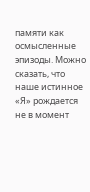памяти как осмысленные эпизоды. Можно сказать, что наше истинное «Я» рождается не в момент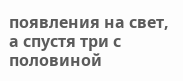появления на свет, а спустя три с половиной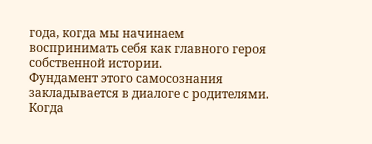года, когда мы начинаем воспринимать себя как главного героя собственной истории.
Фундамент этого самосознания закладывается в диалоге с родителями. Когда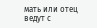мать или отец ведут с